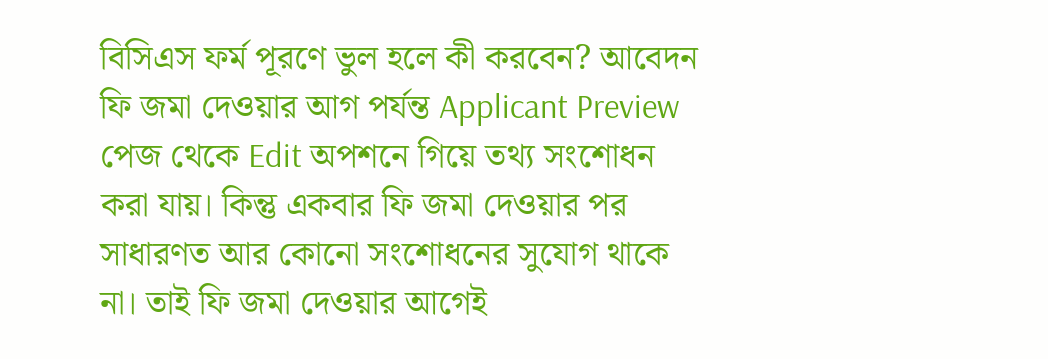বিসিএস ফর্ম পূরণে ভুল হলে কী করবেন? আবেদন ফি জমা দেওয়ার আগ পর্যন্ত Applicant Preview পেজ থেকে Edit অপশনে গিয়ে তথ্য সংশোধন করা যায়। কিন্তু একবার ফি জমা দেওয়ার পর সাধারণত আর কোনো সংশোধনের সুযোগ থাকে না। তাই ফি জমা দেওয়ার আগেই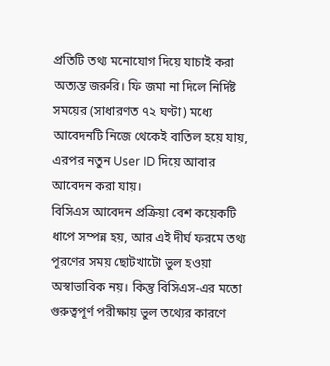প্রতিটি তথ্য মনোযোগ দিয়ে যাচাই করা অত্যন্ত জরুরি। ফি জমা না দিলে নির্দিষ্ট সময়ের (সাধারণত ৭২ ঘণ্টা) মধ্যে আবেদনটি নিজে থেকেই বাতিল হয়ে যায়, এরপর নতুন User ID দিয়ে আবার আবেদন করা যায়।
বিসিএস আবেদন প্রক্রিয়া বেশ কয়েকটি ধাপে সম্পন্ন হয়, আর এই দীর্ঘ ফরমে তথ্য পূরণের সময় ছোটখাটো ভুল হওয়া অস্বাভাবিক নয়। কিন্তু বিসিএস-এর মতো গুরুত্বপূর্ণ পরীক্ষায় ভুল তথ্যের কারণে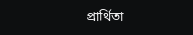প্রার্থিতা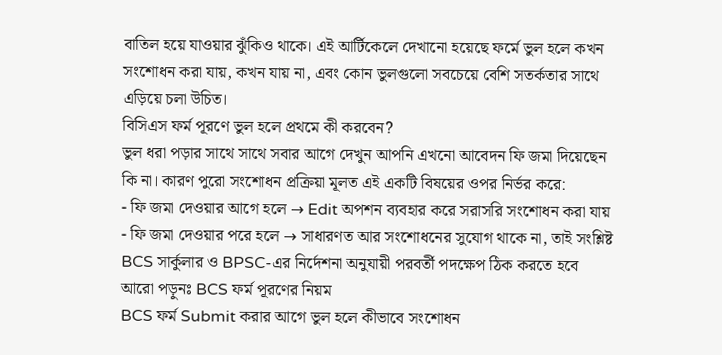বাতিল হয়ে যাওয়ার ঝুঁকিও থাকে। এই আর্টিকেলে দেখানো হয়েছে ফর্মে ভুল হলে কখন সংশোধন করা যায়, কখন যায় না, এবং কোন ভুলগুলো সবচেয়ে বেশি সতর্কতার সাথে এড়িয়ে চলা উচিত।
বিসিএস ফর্ম পূরণে ভুল হলে প্রথমে কী করবেন?
ভুল ধরা পড়ার সাথে সাথে সবার আগে দেখুন আপনি এখনো আবেদন ফি জমা দিয়েছেন কি না। কারণ পুরো সংশোধন প্রক্রিয়া মূলত এই একটি বিষয়ের ওপর নির্ভর করে:
- ফি জমা দেওয়ার আগে হলে → Edit অপশন ব্যবহার করে সরাসরি সংশোধন করা যায়
- ফি জমা দেওয়ার পরে হলে → সাধারণত আর সংশোধনের সুযোগ থাকে না, তাই সংশ্লিষ্ট BCS সার্কুলার ও BPSC-এর নির্দেশনা অনুযায়ী পরবর্তী পদক্ষেপ ঠিক করতে হবে
আরো পড়ুনঃ BCS ফর্ম পূরণের নিয়ম
BCS ফর্ম Submit করার আগে ভুল হলে কীভাবে সংশোধন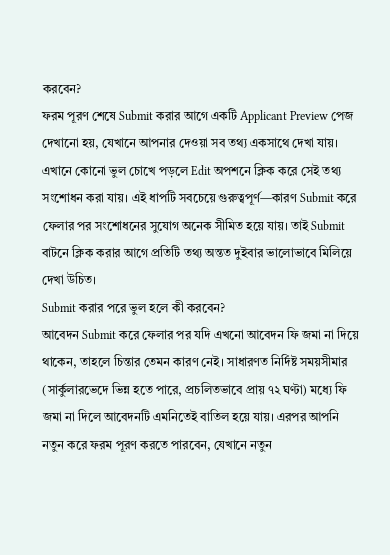করবেন?
ফরম পূরণ শেষে Submit করার আগে একটি Applicant Preview পেজ দেখানো হয়, যেখানে আপনার দেওয়া সব তথ্য একসাথে দেখা যায়। এখানে কোনো ভুল চোখে পড়লে Edit অপশনে ক্লিক করে সেই তথ্য সংশোধন করা যায়। এই ধাপটি সবচেয়ে গুরুত্বপূর্ণ—কারণ Submit করে ফেলার পর সংশোধনের সুযোগ অনেক সীমিত হয়ে যায়। তাই Submit বাটনে ক্লিক করার আগে প্রতিটি তথ্য অন্তত দুইবার ভালোভাবে মিলিয়ে দেখা উচিত।
Submit করার পরে ভুল হলে কী করবেন?
আবেদন Submit করে ফেলার পর যদি এখনো আবেদন ফি জমা না দিয়ে থাকেন, তাহলে চিন্তার তেমন কারণ নেই। সাধারণত নির্দিষ্ট সময়সীমার (সার্কুলারভেদে ভিন্ন হতে পারে, প্রচলিতভাবে প্রায় ৭২ ঘণ্টা) মধ্যে ফি জমা না দিলে আবেদনটি এমনিতেই বাতিল হয়ে যায়। এরপর আপনি নতুন করে ফরম পূরণ করতে পারবেন, যেখানে নতুন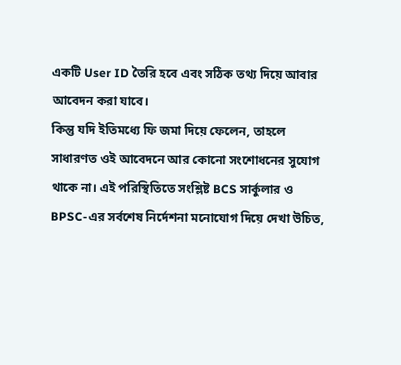একটি User ID তৈরি হবে এবং সঠিক তথ্য দিয়ে আবার আবেদন করা যাবে।
কিন্তু যদি ইতিমধ্যে ফি জমা দিয়ে ফেলেন, তাহলে সাধারণত ওই আবেদনে আর কোনো সংশোধনের সুযোগ থাকে না। এই পরিস্থিতিতে সংশ্লিষ্ট BCS সার্কুলার ও BPSC-এর সর্বশেষ নির্দেশনা মনোযোগ দিয়ে দেখা উচিত,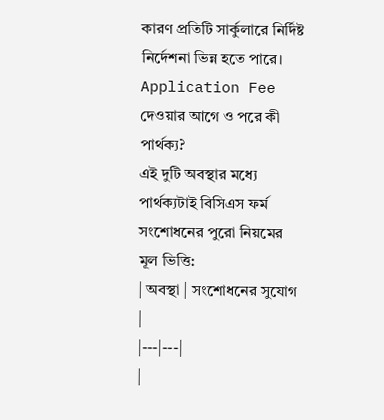কারণ প্রতিটি সার্কুলারে নির্দিষ্ট নির্দেশনা ভিন্ন হতে পারে।
Application Fee দেওয়ার আগে ও পরে কী পার্থক্য?
এই দুটি অবস্থার মধ্যে পার্থক্যটাই বিসিএস ফর্ম সংশোধনের পুরো নিয়মের মূল ভিত্তি:
| অবস্থা | সংশোধনের সুযোগ |
|---|---|
|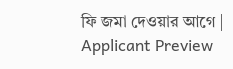ফি জমা দেওয়ার আগে | Applicant Preview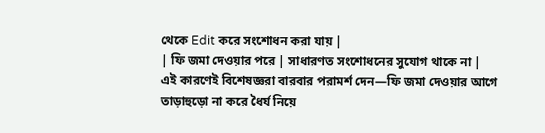থেকে Edit করে সংশোধন করা যায় |
| ফি জমা দেওয়ার পরে | সাধারণত সংশোধনের সুযোগ থাকে না |
এই কারণেই বিশেষজ্ঞরা বারবার পরামর্শ দেন—ফি জমা দেওয়ার আগে তাড়াহুড়ো না করে ধৈর্য নিয়ে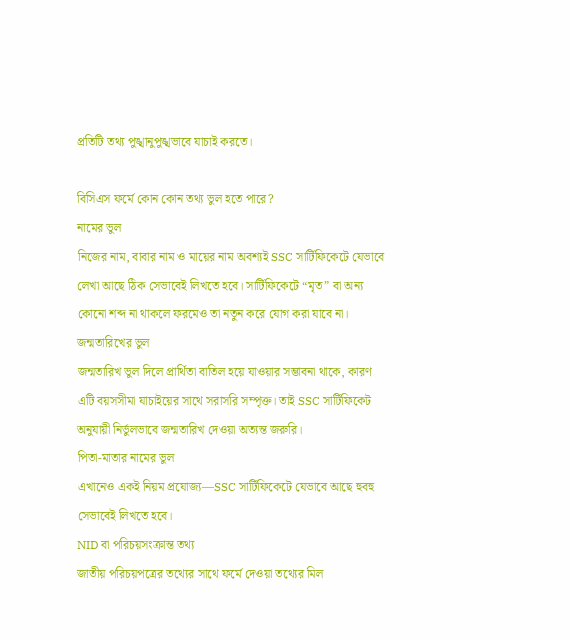প্রতিটি তথ্য পুঙ্খানুপুঙ্খভাবে যাচাই করতে।

বিসিএস ফর্মে কোন কোন তথ্য ভুল হতে পারে?
নামের ভুল
নিজের নাম, বাবার নাম ও মায়ের নাম অবশ্যই SSC সার্টিফিকেটে যেভাবে লেখা আছে ঠিক সেভাবেই লিখতে হবে। সার্টিফিকেটে “মৃত” বা অন্য কোনো শব্দ না থাকলে ফরমেও তা নতুন করে যোগ করা যাবে না।
জন্মতারিখের ভুল
জন্মতারিখ ভুল দিলে প্রার্থিতা বাতিল হয়ে যাওয়ার সম্ভাবনা থাকে, কারণ এটি বয়সসীমা যাচাইয়ের সাথে সরাসরি সম্পৃক্ত। তাই SSC সার্টিফিকেট অনুযায়ী নির্ভুলভাবে জন্মতারিখ দেওয়া অত্যন্ত জরুরি।
পিতা-মাতার নামের ভুল
এখানেও একই নিয়ম প্রযোজ্য—SSC সার্টিফিকেটে যেভাবে আছে হুবহু সেভাবেই লিখতে হবে।
NID বা পরিচয়সংক্রান্ত তথ্য
জাতীয় পরিচয়পত্রের তথ্যের সাথে ফর্মে দেওয়া তথ্যের মিল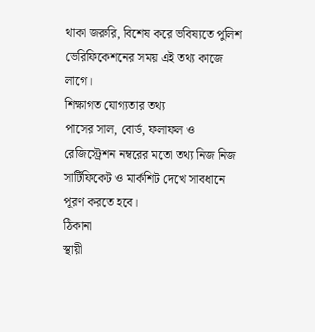থাকা জরুরি, বিশেষ করে ভবিষ্যতে পুলিশ ভেরিফিকেশনের সময় এই তথ্য কাজে লাগে।
শিক্ষাগত যোগ্যতার তথ্য
পাসের সাল, বোর্ড, ফলাফল ও রেজিস্ট্রেশন নম্বরের মতো তথ্য নিজ নিজ সার্টিফিকেট ও মার্কশিট দেখে সাবধানে পূরণ করতে হবে।
ঠিকানা
স্থায়ী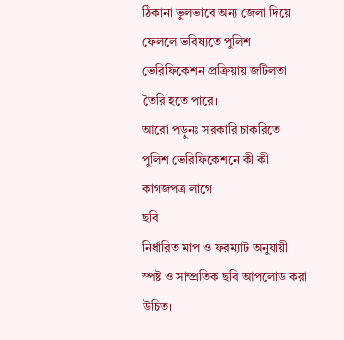ঠিকানা ভুলভাবে অন্য জেলা দিয়ে ফেললে ভবিষ্যতে পুলিশ ভেরিফিকেশন প্রক্রিয়ায় জটিলতা তৈরি হতে পারে।
আরো পড়ুনঃ সরকারি চাকরিতে পুলিশ ভেরিফিকেশনে কী কী কাগজপত্র লাগে
ছবি
নির্ধারিত মাপ ও ফরম্যাট অনুযায়ী স্পষ্ট ও সাম্প্রতিক ছবি আপলোড করা উচিত।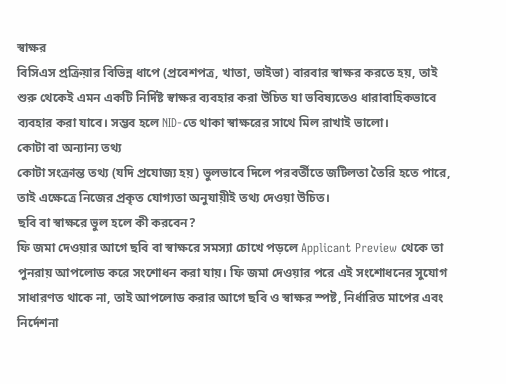স্বাক্ষর
বিসিএস প্রক্রিয়ার বিভিন্ন ধাপে (প্রবেশপত্র, খাতা, ভাইভা) বারবার স্বাক্ষর করতে হয়, তাই শুরু থেকেই এমন একটি নির্দিষ্ট স্বাক্ষর ব্যবহার করা উচিত যা ভবিষ্যতেও ধারাবাহিকভাবে ব্যবহার করা যাবে। সম্ভব হলে NID-তে থাকা স্বাক্ষরের সাথে মিল রাখাই ভালো।
কোটা বা অন্যান্য তথ্য
কোটা সংক্রান্ত তথ্য (যদি প্রযোজ্য হয়) ভুলভাবে দিলে পরবর্তীতে জটিলতা তৈরি হতে পারে, তাই এক্ষেত্রে নিজের প্রকৃত যোগ্যতা অনুযায়ীই তথ্য দেওয়া উচিত।
ছবি বা স্বাক্ষরে ভুল হলে কী করবেন?
ফি জমা দেওয়ার আগে ছবি বা স্বাক্ষরে সমস্যা চোখে পড়লে Applicant Preview থেকে তা পুনরায় আপলোড করে সংশোধন করা যায়। ফি জমা দেওয়ার পরে এই সংশোধনের সুযোগ সাধারণত থাকে না, তাই আপলোড করার আগে ছবি ও স্বাক্ষর স্পষ্ট, নির্ধারিত মাপের এবং নির্দেশনা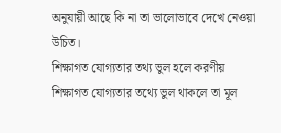অনুযায়ী আছে কি না তা ভালোভাবে দেখে নেওয়া উচিত।
শিক্ষাগত যোগ্যতার তথ্য ভুল হলে করণীয়
শিক্ষাগত যোগ্যতার তথ্যে ভুল থাকলে তা মূল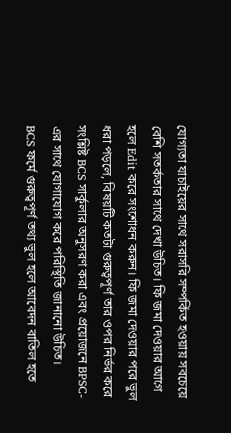যোগ্যতা যাচাইয়ের সাথে সরাসরি সম্পর্কিত হওয়ায় সবচেয়ে বেশি সতর্কতার সাথে দেখা উচিত। ফি জমা দেওয়ার আগে হলে Edit করে সংশোধন করুন। ফি জমা দেওয়ার পরে ভুল ধরা পড়লে, বিষয়টি কতটা গুরুত্বপূর্ণ তার ওপর নির্ভর করে সংশ্লিষ্ট BCS সার্কুলার অনুসরণ করা এবং প্রয়োজনে BPSC-এর সাথে যোগাযোগ করে পরিস্থিতি জানানো উচিত।
BCS ফর্মে গুরুত্বপূর্ণ তথ্য ভুল হলে আবেদন বাতিল হতে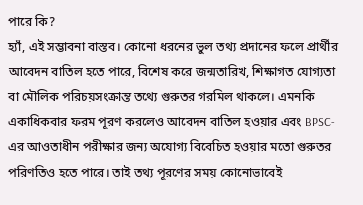পারে কি?
হ্যাঁ, এই সম্ভাবনা বাস্তব। কোনো ধরনের ভুল তথ্য প্রদানের ফলে প্রার্থীর আবেদন বাতিল হতে পারে, বিশেষ করে জন্মতারিখ, শিক্ষাগত যোগ্যতা বা মৌলিক পরিচয়সংক্রান্ত তথ্যে গুরুতর গরমিল থাকলে। এমনকি একাধিকবার ফরম পূরণ করলেও আবেদন বাতিল হওয়ার এবং BPSC-এর আওতাধীন পরীক্ষার জন্য অযোগ্য বিবেচিত হওয়ার মতো গুরুতর পরিণতিও হতে পারে। তাই তথ্য পূরণের সময় কোনোভাবেই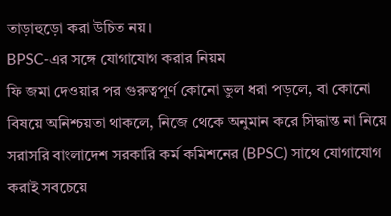তাড়াহুড়ো করা উচিত নয়।
BPSC-এর সঙ্গে যোগাযোগ করার নিয়ম
ফি জমা দেওয়ার পর গুরুত্বপূর্ণ কোনো ভুল ধরা পড়লে, বা কোনো বিষয়ে অনিশ্চয়তা থাকলে, নিজে থেকে অনুমান করে সিদ্ধান্ত না নিয়ে সরাসরি বাংলাদেশ সরকারি কর্ম কমিশনের (BPSC) সাথে যোগাযোগ করাই সবচেয়ে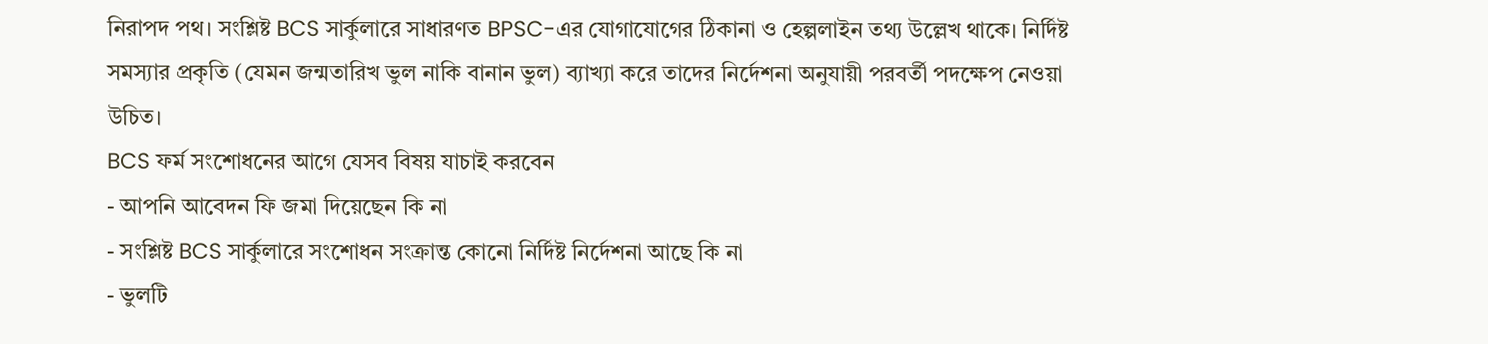নিরাপদ পথ। সংশ্লিষ্ট BCS সার্কুলারে সাধারণত BPSC-এর যোগাযোগের ঠিকানা ও হেল্পলাইন তথ্য উল্লেখ থাকে। নির্দিষ্ট সমস্যার প্রকৃতি (যেমন জন্মতারিখ ভুল নাকি বানান ভুল) ব্যাখ্যা করে তাদের নির্দেশনা অনুযায়ী পরবর্তী পদক্ষেপ নেওয়া উচিত।
BCS ফর্ম সংশোধনের আগে যেসব বিষয় যাচাই করবেন
- আপনি আবেদন ফি জমা দিয়েছেন কি না
- সংশ্লিষ্ট BCS সার্কুলারে সংশোধন সংক্রান্ত কোনো নির্দিষ্ট নির্দেশনা আছে কি না
- ভুলটি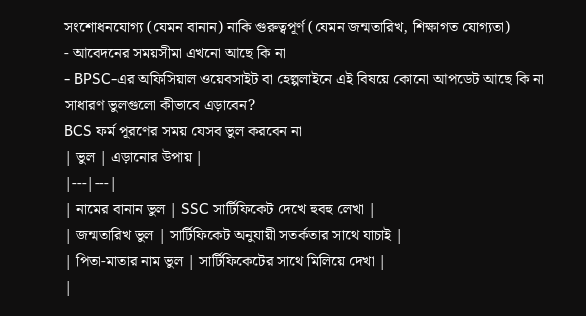সংশোধনযোগ্য (যেমন বানান) নাকি গুরুত্বপূর্ণ (যেমন জন্মতারিখ, শিক্ষাগত যোগ্যতা)
- আবেদনের সময়সীমা এখনো আছে কি না
- BPSC-এর অফিসিয়াল ওয়েবসাইট বা হেল্পলাইনে এই বিষয়ে কোনো আপডেট আছে কি না
সাধারণ ভুলগুলো কীভাবে এড়াবেন?
BCS ফর্ম পূরণের সময় যেসব ভুল করবেন না
| ভুল | এড়ানোর উপায় |
|---|---|
| নামের বানান ভুল | SSC সার্টিফিকেট দেখে হুবহু লেখা |
| জন্মতারিখ ভুল | সার্টিফিকেট অনুযায়ী সতর্কতার সাথে যাচাই |
| পিতা-মাতার নাম ভুল | সার্টিফিকেটের সাথে মিলিয়ে দেখা |
|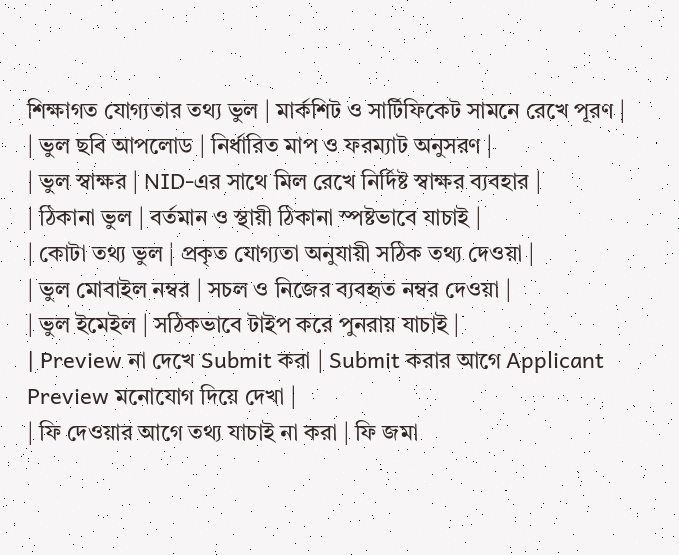শিক্ষাগত যোগ্যতার তথ্য ভুল | মার্কশিট ও সার্টিফিকেট সামনে রেখে পূরণ |
| ভুল ছবি আপলোড | নির্ধারিত মাপ ও ফরম্যাট অনুসরণ |
| ভুল স্বাক্ষর | NID-এর সাথে মিল রেখে নির্দিষ্ট স্বাক্ষর ব্যবহার |
| ঠিকানা ভুল | বর্তমান ও স্থায়ী ঠিকানা স্পষ্টভাবে যাচাই |
| কোটা তথ্য ভুল | প্রকৃত যোগ্যতা অনুযায়ী সঠিক তথ্য দেওয়া |
| ভুল মোবাইল নম্বর | সচল ও নিজের ব্যবহৃত নম্বর দেওয়া |
| ভুল ইমেইল | সঠিকভাবে টাইপ করে পুনরায় যাচাই |
| Preview না দেখে Submit করা | Submit করার আগে Applicant Preview মনোযোগ দিয়ে দেখা |
| ফি দেওয়ার আগে তথ্য যাচাই না করা | ফি জমা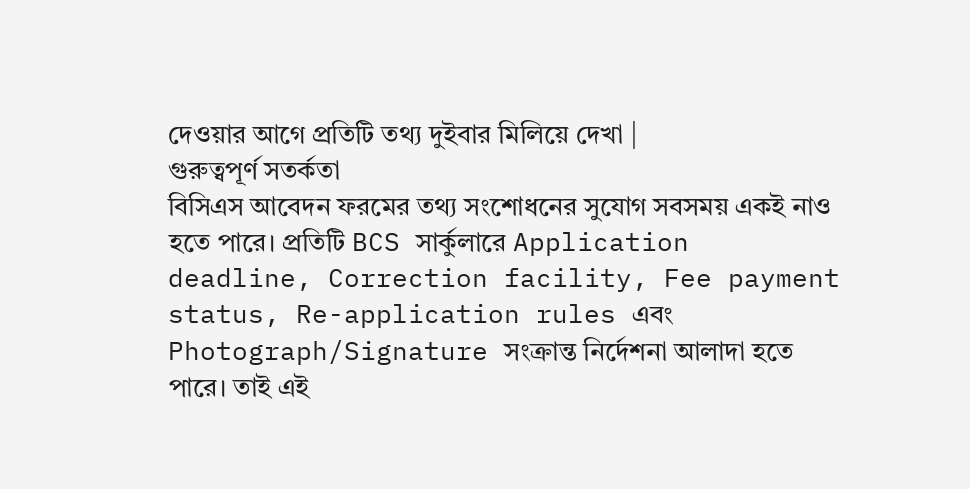দেওয়ার আগে প্রতিটি তথ্য দুইবার মিলিয়ে দেখা |
গুরুত্বপূর্ণ সতর্কতা
বিসিএস আবেদন ফরমের তথ্য সংশোধনের সুযোগ সবসময় একই নাও হতে পারে। প্রতিটি BCS সার্কুলারে Application deadline, Correction facility, Fee payment status, Re-application rules এবং Photograph/Signature সংক্রান্ত নির্দেশনা আলাদা হতে পারে। তাই এই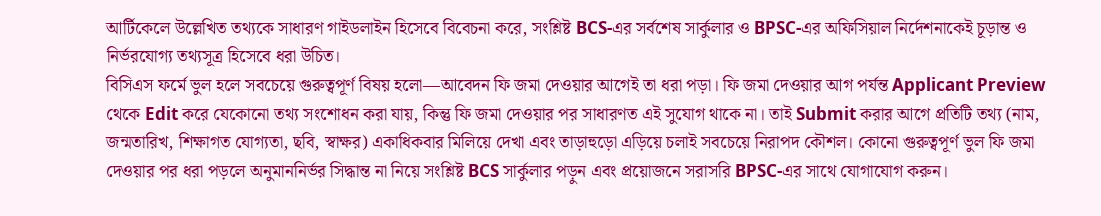আর্টিকেলে উল্লেখিত তথ্যকে সাধারণ গাইডলাইন হিসেবে বিবেচনা করে, সংশ্লিষ্ট BCS-এর সর্বশেষ সার্কুলার ও BPSC-এর অফিসিয়াল নির্দেশনাকেই চূড়ান্ত ও নির্ভরযোগ্য তথ্যসূত্র হিসেবে ধরা উচিত।
বিসিএস ফর্মে ভুল হলে সবচেয়ে গুরুত্বপূর্ণ বিষয় হলো—আবেদন ফি জমা দেওয়ার আগেই তা ধরা পড়া। ফি জমা দেওয়ার আগ পর্যন্ত Applicant Preview থেকে Edit করে যেকোনো তথ্য সংশোধন করা যায়, কিন্তু ফি জমা দেওয়ার পর সাধারণত এই সুযোগ থাকে না। তাই Submit করার আগে প্রতিটি তথ্য (নাম, জন্মতারিখ, শিক্ষাগত যোগ্যতা, ছবি, স্বাক্ষর) একাধিকবার মিলিয়ে দেখা এবং তাড়াহুড়ো এড়িয়ে চলাই সবচেয়ে নিরাপদ কৌশল। কোনো গুরুত্বপূর্ণ ভুল ফি জমা দেওয়ার পর ধরা পড়লে অনুমাননির্ভর সিদ্ধান্ত না নিয়ে সংশ্লিষ্ট BCS সার্কুলার পড়ুন এবং প্রয়োজনে সরাসরি BPSC-এর সাথে যোগাযোগ করুন।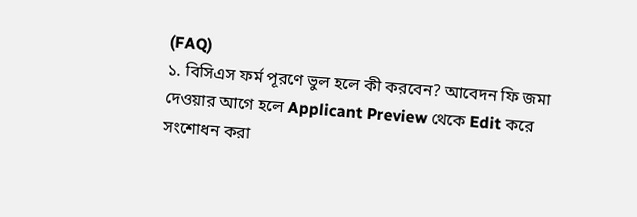(FAQ)
১. বিসিএস ফর্ম পূরণে ভুল হলে কী করবেন? আবেদন ফি জমা দেওয়ার আগে হলে Applicant Preview থেকে Edit করে সংশোধন করা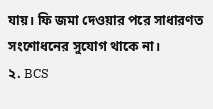যায়। ফি জমা দেওয়ার পরে সাধারণত সংশোধনের সুযোগ থাকে না।
২. BCS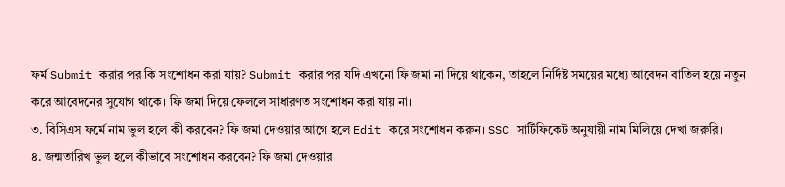ফর্ম Submit করার পর কি সংশোধন করা যায়? Submit করার পর যদি এখনো ফি জমা না দিয়ে থাকেন, তাহলে নির্দিষ্ট সময়ের মধ্যে আবেদন বাতিল হয়ে নতুন করে আবেদনের সুযোগ থাকে। ফি জমা দিয়ে ফেললে সাধারণত সংশোধন করা যায় না।
৩. বিসিএস ফর্মে নাম ভুল হলে কী করবেন? ফি জমা দেওয়ার আগে হলে Edit করে সংশোধন করুন। SSC সার্টিফিকেট অনুযায়ী নাম মিলিয়ে দেখা জরুরি।
৪. জন্মতারিখ ভুল হলে কীভাবে সংশোধন করবেন? ফি জমা দেওয়ার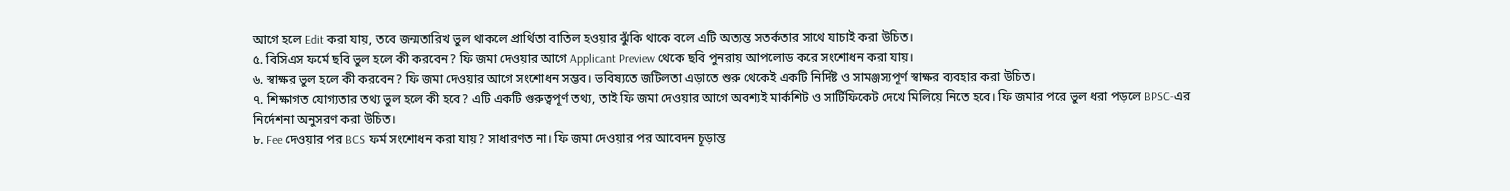আগে হলে Edit করা যায়, তবে জন্মতারিখ ভুল থাকলে প্রার্থিতা বাতিল হওয়ার ঝুঁকি থাকে বলে এটি অত্যন্ত সতর্কতার সাথে যাচাই করা উচিত।
৫. বিসিএস ফর্মে ছবি ভুল হলে কী করবেন? ফি জমা দেওয়ার আগে Applicant Preview থেকে ছবি পুনরায় আপলোড করে সংশোধন করা যায়।
৬. স্বাক্ষর ভুল হলে কী করবেন? ফি জমা দেওয়ার আগে সংশোধন সম্ভব। ভবিষ্যতে জটিলতা এড়াতে শুরু থেকেই একটি নির্দিষ্ট ও সামঞ্জস্যপূর্ণ স্বাক্ষর ব্যবহার করা উচিত।
৭. শিক্ষাগত যোগ্যতার তথ্য ভুল হলে কী হবে? এটি একটি গুরুত্বপূর্ণ তথ্য, তাই ফি জমা দেওয়ার আগে অবশ্যই মার্কশিট ও সার্টিফিকেট দেখে মিলিয়ে নিতে হবে। ফি জমার পরে ভুল ধরা পড়লে BPSC-এর নির্দেশনা অনুসরণ করা উচিত।
৮. Fee দেওয়ার পর BCS ফর্ম সংশোধন করা যায়? সাধারণত না। ফি জমা দেওয়ার পর আবেদন চূড়ান্ত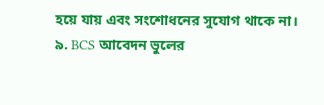হয়ে যায় এবং সংশোধনের সুযোগ থাকে না।
৯. BCS আবেদন ভুলের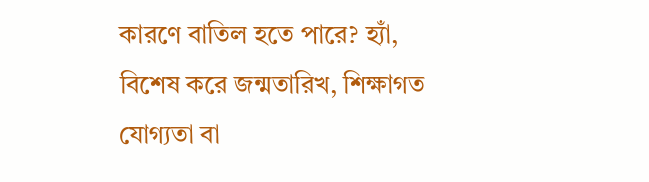কারণে বাতিল হতে পারে? হ্যাঁ, বিশেষ করে জন্মতারিখ, শিক্ষাগত যোগ্যতা বা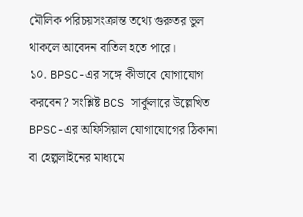মৌলিক পরিচয়সংক্রান্ত তথ্যে গুরুতর ভুল থাকলে আবেদন বাতিল হতে পারে।
১০. BPSC-এর সঙ্গে কীভাবে যোগাযোগ করবেন? সংশ্লিষ্ট BCS সার্কুলারে উল্লেখিত BPSC-এর অফিসিয়াল যোগাযোগের ঠিকানা বা হেল্পলাইনের মাধ্যমে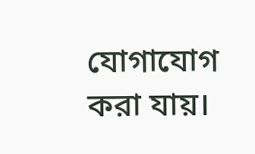যোগাযোগ করা যায়।